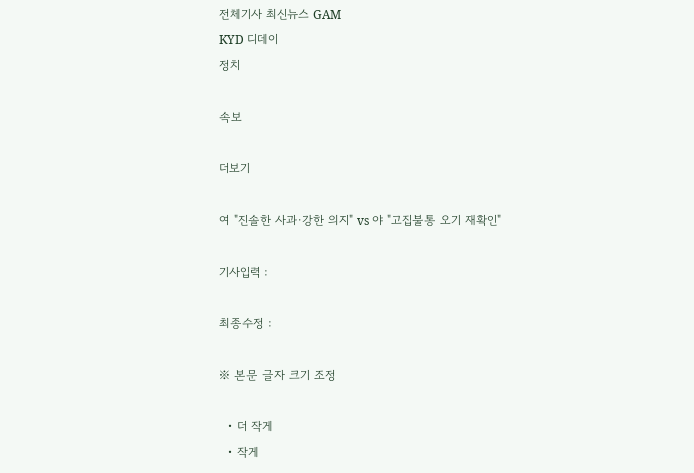전체기사 최신뉴스 GAM
KYD 디데이
정치

속보

더보기

여 "진솔한 사과·강한 의지" vs 야 "고집불통 오기 재확인"

기사입력 :

최종수정 :

※ 본문 글자 크기 조정

  • 더 작게
  • 작게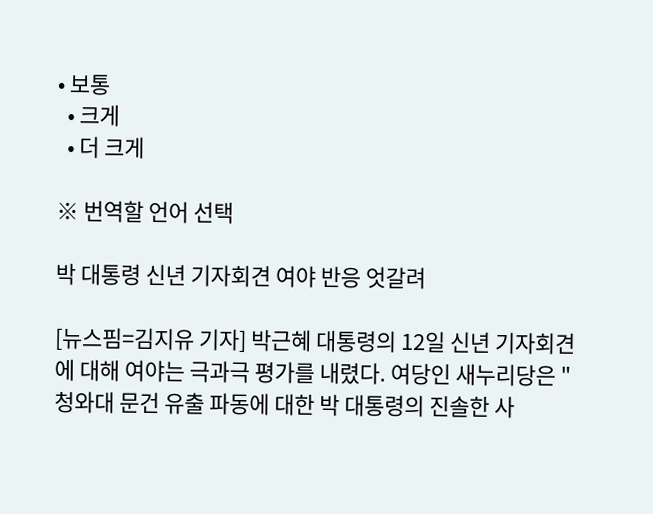• 보통
  • 크게
  • 더 크게

※ 번역할 언어 선택

박 대통령 신년 기자회견 여야 반응 엇갈려

[뉴스핌=김지유 기자] 박근혜 대통령의 12일 신년 기자회견에 대해 여야는 극과극 평가를 내렸다. 여당인 새누리당은 "청와대 문건 유출 파동에 대한 박 대통령의 진솔한 사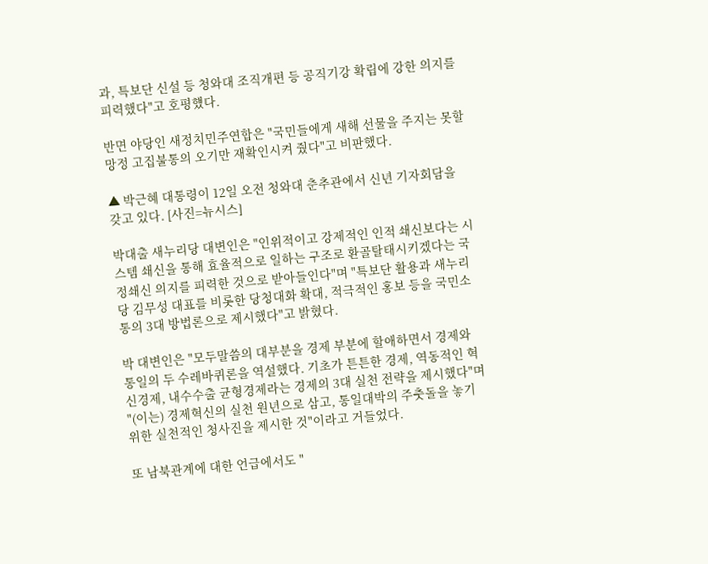과, 특보단 신설 등 청와대 조직개편 등 공직기강 확립에 강한 의지를 피력했다"고 호평헀다.

반면 야당인 새정치민주연합은 "국민들에게 새해 선물을 주지는 못할 망정 고집불통의 오기만 재확인시켜 줬다"고 비판했다.

▲ 박근혜 대통령이 12일 오전 청와대 춘추관에서 신년 기자회담을 갖고 있다. [사진=뉴시스]

박대출 새누리당 대변인은 "인위적이고 강제적인 인적 쇄신보다는 시스템 쇄신을 통해 효율적으로 일하는 구조로 환골탈태시키겠다는 국정쇄신 의지를 피력한 것으로 받아들인다"며 "특보단 활용과 새누리당 김무성 대표를 비롯한 당청대화 확대, 적극적인 홍보 등을 국민소통의 3대 방법론으로 제시했다"고 밝혔다.

박 대변인은 "모두말씀의 대부분을 경제 부분에 할애하면서 경제와 통일의 두 수레바퀴론을 역설했다. 기초가 튼튼한 경제, 역동적인 혁신경제, 내수수출 균형경제라는 경제의 3대 실천 전략을 제시했다"며 "(이는) 경제혁신의 실천 원년으로 삼고, 통일대박의 주춧돌을 놓기 위한 실천적인 청사진을 제시한 것"이라고 거들었다.

또 남북관계에 대한 언급에서도 "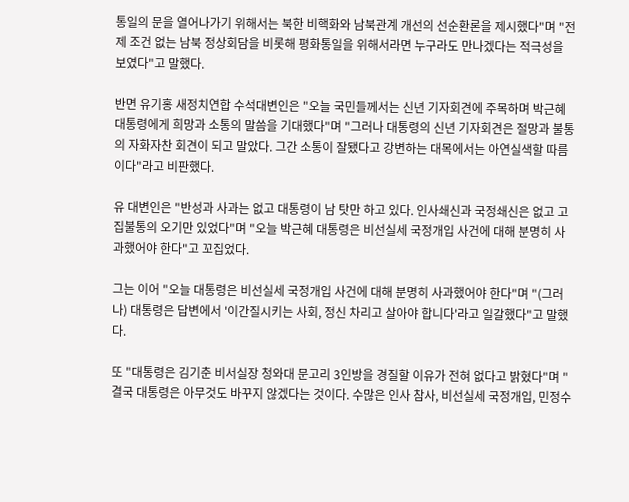통일의 문을 열어나가기 위해서는 북한 비핵화와 남북관계 개선의 선순환론을 제시했다"며 "전제 조건 없는 남북 정상회담을 비롯해 평화통일을 위해서라면 누구라도 만나겠다는 적극성을 보였다"고 말했다.

반면 유기홍 새정치연합 수석대변인은 "오늘 국민들께서는 신년 기자회견에 주목하며 박근혜 대통령에게 희망과 소통의 말씀을 기대했다"며 "그러나 대통령의 신년 기자회견은 절망과 불통의 자화자찬 회견이 되고 말았다. 그간 소통이 잘됐다고 강변하는 대목에서는 아연실색할 따름이다"라고 비판했다.

유 대변인은 "반성과 사과는 없고 대통령이 남 탓만 하고 있다. 인사쇄신과 국정쇄신은 없고 고집불통의 오기만 있었다"며 "오늘 박근혜 대통령은 비선실세 국정개입 사건에 대해 분명히 사과했어야 한다"고 꼬집었다.

그는 이어 "오늘 대통령은 비선실세 국정개입 사건에 대해 분명히 사과했어야 한다"며 "(그러나) 대통령은 답변에서 '이간질시키는 사회, 정신 차리고 살아야 합니다'라고 일갈했다"고 말했다.

또 "대통령은 김기춘 비서실장 청와대 문고리 3인방을 경질할 이유가 전혀 없다고 밝혔다"며 "결국 대통령은 아무것도 바꾸지 않겠다는 것이다. 수많은 인사 참사, 비선실세 국정개입, 민정수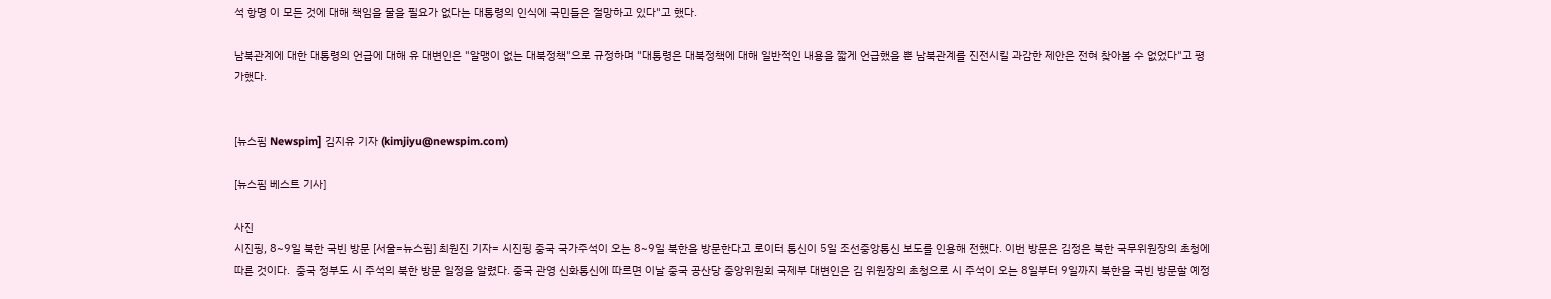석 항명 이 모든 것에 대해 책임을 물을 필요가 없다는 대통령의 인식에 국민들은 절망하고 있다"고 했다.

남북관계에 대한 대통령의 언급에 대해 유 대변인은 "알맹이 없는 대북정책"으로 규정하며 "대통령은 대북정책에 대해 일반적인 내용을 짧게 언급했을 뿐 남북관계를 진전시킬 과감한 제안은 전혀 찾아볼 수 없었다"고 평가했다.


[뉴스핌 Newspim] 김지유 기자 (kimjiyu@newspim.com)

[뉴스핌 베스트 기사]

사진
시진핑, 8~9일 북한 국빈 방문 [서울=뉴스핌] 최원진 기자= 시진핑 중국 국가주석이 오는 8~9일 북한을 방문한다고 로이터 통신이 5일 조선중앙통신 보도를 인용해 전했다. 이번 방문은 김정은 북한 국무위원장의 초청에 따른 것이다.  중국 정부도 시 주석의 북한 방문 일정을 알렸다. 중국 관영 신화통신에 따르면 이날 중국 공산당 중앙위원회 국제부 대변인은 김 위원장의 초청으로 시 주석이 오는 8일부터 9일까지 북한을 국빈 방문할 예정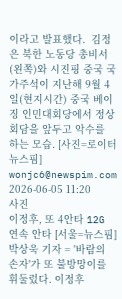이라고 발표했다.  김정은 북한 노동당 총비서(왼쪽)와 시진핑 중국 국가주석이 지난해 9월 4일(현지시간) 중국 베이징 인민대회당에서 정상회담을 앞두고 악수를 하는 모습. [사진=로이터 뉴스핌] wonjc6@newspim.com   2026-06-05 11:20
사진
이정후, 또 4안타 12G 연속 안타 [서울=뉴스핌] 박상욱 기자 = '바람의 손자'가 또 불방망이를 휘둘렀다. 이정후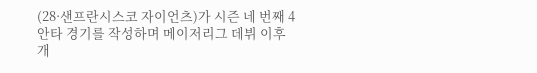(28·샌프란시스코 자이언츠)가 시즌 네 번째 4안타 경기를 작성하며 메이저리그 데뷔 이후 개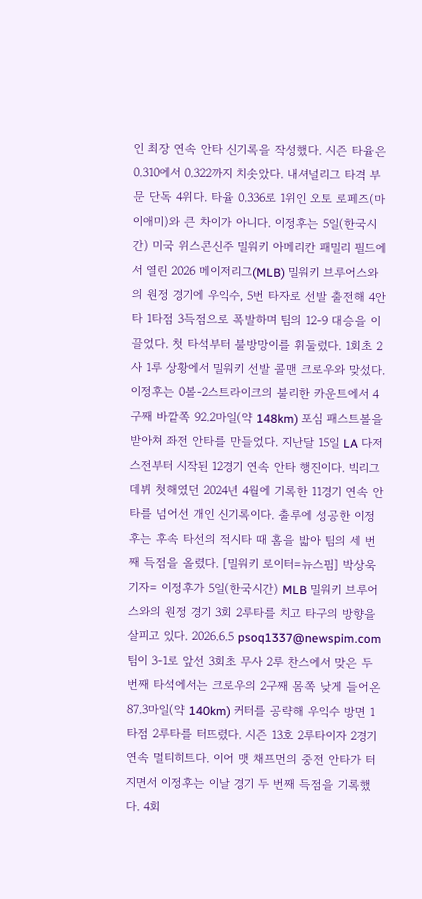인 최장 연속 안타 신기록을 작성했다. 시즌 타율은 0.310에서 0.322까지 치솟았다. 내셔널리그 타격 부문 단독 4위다. 타율 0.336로 1위인 오토 로페즈(마이애미)와 큰 차이가 아니다. 이정후는 5일(한국시간) 미국 위스콘신주 밀워키 아메리칸 패밀리 필드에서 열린 2026 메이저리그(MLB) 밀워키 브루어스와의 원정 경기에 우익수, 5번 타자로 선발 출전해 4안타 1타점 3득점으로 폭발하며 팀의 12-9 대승을 이끌었다. 첫 타석부터 불방망이를 휘둘렀다. 1회초 2사 1루 상황에서 밀워키 선발 콜맨 크로우와 맞섰다. 이정후는 0볼-2스트라이크의 불리한 카운트에서 4구째 바깥쪽 92.2마일(약 148km) 포심 패스트볼을 받아쳐 좌전 안타를 만들었다. 지난달 15일 LA 다저스전부터 시작된 12경기 연속 안타 행진이다. 빅리그 데뷔 첫해였던 2024년 4월에 기록한 11경기 연속 안타를 넘어선 개인 신기록이다. 출루에 성공한 이정후는 후속 타선의 적시타 때 홈을 밟아 팀의 세 번째 득점을 올렸다. [밀워키 로이터=뉴스핌] 박상욱 기자= 이정후가 5일(한국시간) MLB 밀워키 브루어스와의 원정 경기 3회 2루타를 치고 타구의 방향을 살피고 있다. 2026.6.5 psoq1337@newspim.com 팀이 3-1로 앞선 3회초 무사 2루 찬스에서 맞은 두 번째 타석에서는 크로우의 2구째 몸쪽 낮게 들어온 87.3마일(약 140km) 커터를 공략해 우익수 방면 1타점 2루타를 터뜨렸다. 시즌 13호 2루타이자 2경기 연속 멀티히트다. 이어 맷 채프먼의 중전 안타가 터지면서 이정후는 이날 경기 두 번째 득점을 기록했다. 4회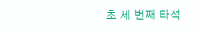초 세 번째 타석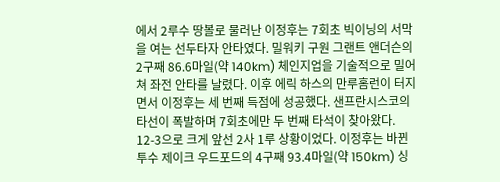에서 2루수 땅볼로 물러난 이정후는 7회초 빅이닝의 서막을 여는 선두타자 안타였다. 밀워키 구원 그랜트 앤더슨의 2구째 86.6마일(약 140km) 체인지업을 기술적으로 밀어쳐 좌전 안타를 날렸다. 이후 에릭 하스의 만루홈런이 터지면서 이정후는 세 번째 득점에 성공했다. 샌프란시스코의 타선이 폭발하며 7회초에만 두 번째 타석이 찾아왔다. 12-3으로 크게 앞선 2사 1루 상황이었다. 이정후는 바뀐 투수 제이크 우드포드의 4구째 93.4마일(약 150km) 싱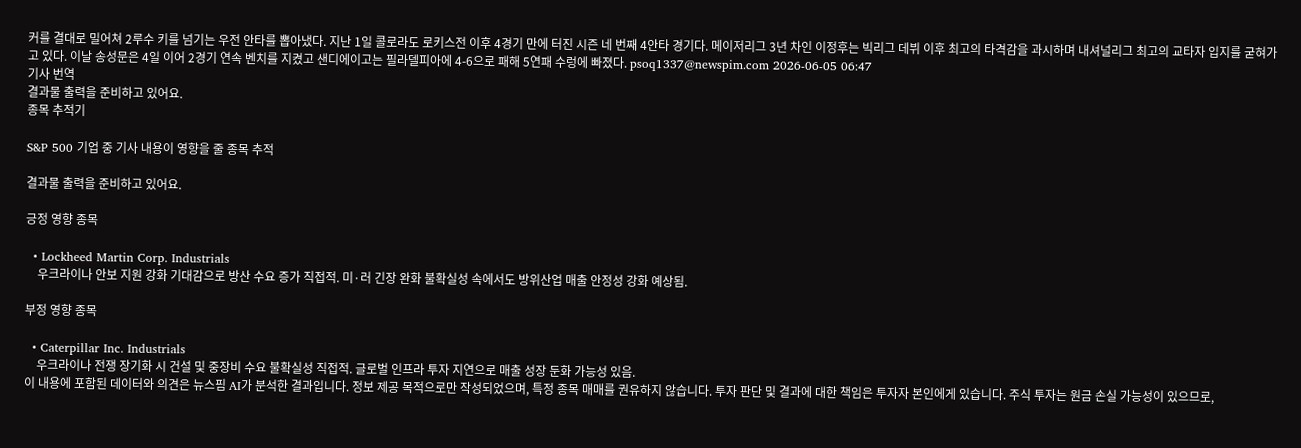커를 결대로 밀어쳐 2루수 키를 넘기는 우전 안타를 뽑아냈다. 지난 1일 콜로라도 로키스전 이후 4경기 만에 터진 시즌 네 번째 4안타 경기다. 메이저리그 3년 차인 이정후는 빅리그 데뷔 이후 최고의 타격감을 과시하며 내셔널리그 최고의 교타자 입지를 굳혀가고 있다. 이날 송성문은 4일 이어 2경기 연속 벤치를 지켰고 샌디에이고는 필라델피아에 4-6으로 패해 5연패 수렁에 빠졌다. psoq1337@newspim.com 2026-06-05 06:47
기사 번역
결과물 출력을 준비하고 있어요.
종목 추적기

S&P 500 기업 중 기사 내용이 영향을 줄 종목 추적

결과물 출력을 준비하고 있어요.

긍정 영향 종목

  • Lockheed Martin Corp. Industrials
    우크라이나 안보 지원 강화 기대감으로 방산 수요 증가 직접적. 미·러 긴장 완화 불확실성 속에서도 방위산업 매출 안정성 강화 예상됨.

부정 영향 종목

  • Caterpillar Inc. Industrials
    우크라이나 전쟁 장기화 시 건설 및 중장비 수요 불확실성 직접적. 글로벌 인프라 투자 지연으로 매출 성장 둔화 가능성 있음.
이 내용에 포함된 데이터와 의견은 뉴스핌 AI가 분석한 결과입니다. 정보 제공 목적으로만 작성되었으며, 특정 종목 매매를 권유하지 않습니다. 투자 판단 및 결과에 대한 책임은 투자자 본인에게 있습니다. 주식 투자는 원금 손실 가능성이 있으므로,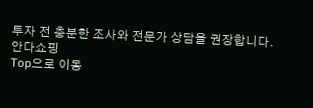투자 전 충분한 조사와 전문가 상담을 권장합니다.
안다쇼핑
Top으로 이동